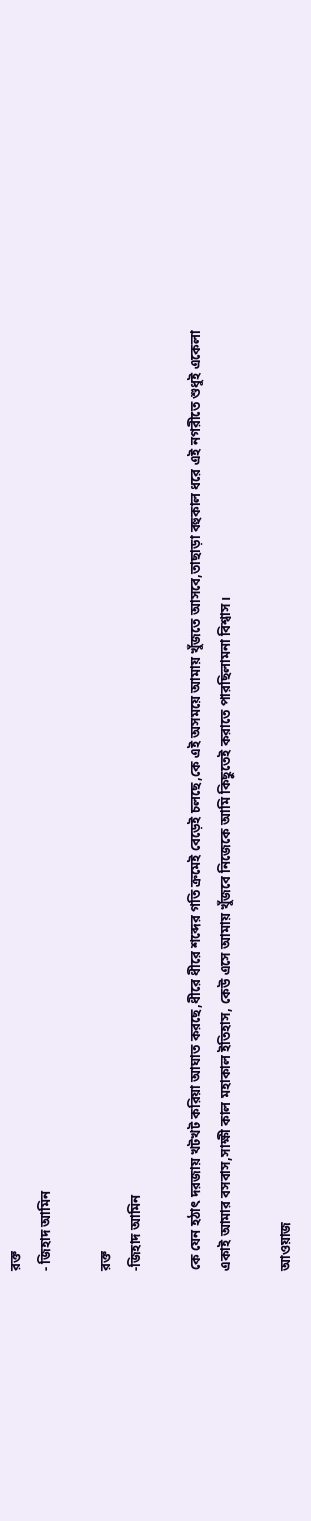রক্ত
- জিহাদ আমিন

রক্ত
-জিহাদ আমিন

কে যেন হঠাৎ দরজায় খটখট করিয়া আঘাত করছে,ধীরে ধীরে শব্দের গতি ক্রমেই বেড়েই চলছে,কে এই অসময়ে আমায় খুঁজতে আসবে,তাছাড়া বহুকাল ধরে এই নগরীতে শুধুই একেলা একাই আমার বসবাস,সাক্ষী কাল মহাকাল ইতিহাস, কেউ এসে আমায় খুঁজবে নিজেকে আমি কিছুতেই করাতে পারছিলামনা বিশ্বাস।

আওয়াজ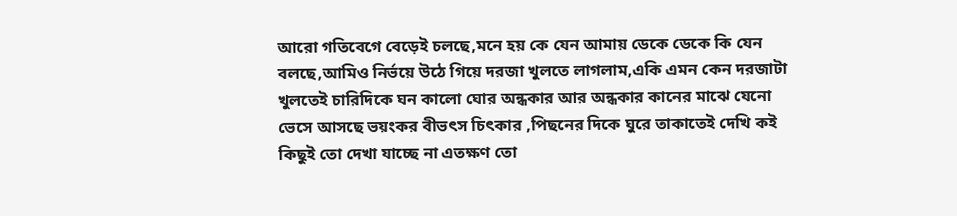আরো গতিবেগে বেড়েই চলছে,মনে হয় কে যেন আমায় ডেকে ডেকে কি যেন বলছে,আমিও নির্ভয়ে উঠে গিয়ে দরজা খুলতে লাগলাম,একি এমন কেন দরজাটা খুলতেই চারিদিকে ঘন কালো ঘোর অন্ধকার আর অন্ধকার কানের মাঝে যেনো ভেসে আসছে ভয়ংকর বীভৎস চিৎকার ,পিছনের দিকে ঘুরে তাকাতেই দেখি কই কিছুই তো দেখা যাচ্ছে না এতক্ষণ তো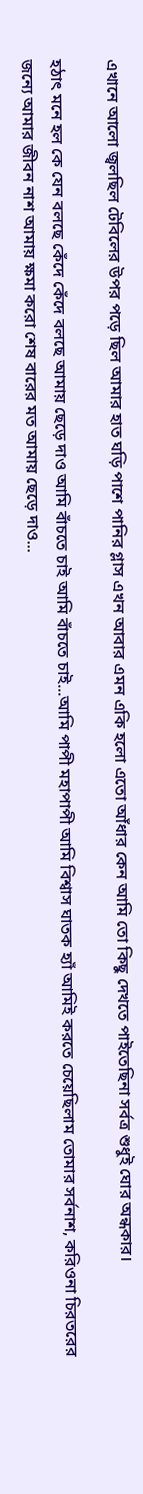এখানে আলো জ্বলছিল টেবিলের উপর পড়ে ছিল আমার হাত ঘড়ি পাশে পানির গ্লাস এখন আবার এমন একি হলো এতো আঁধার কেন আমি তো কিছু দেখতে পাইতেছিনা সর্বত্র শুধুই ঘোর অন্ধকার।

হঠাৎ মনে হল কে যেন বলছে কেঁদে কেঁদে বলছে আমায় ছেড়ে দাও আমি বাঁচতে চাই আমি বাঁচতে চাই...আমি পাপী মহাপাপী আমি বিশ্বাস ঘাতক হ্যাঁ আমিই করতে চেয়েছিলাম তোমার সর্বনাশ, করিওনা চিরতরের জন্যে আমার জীবন নাশ আমায় ক্ষমা করো শেষ বারের মত আমায় ছেড়ে দাও...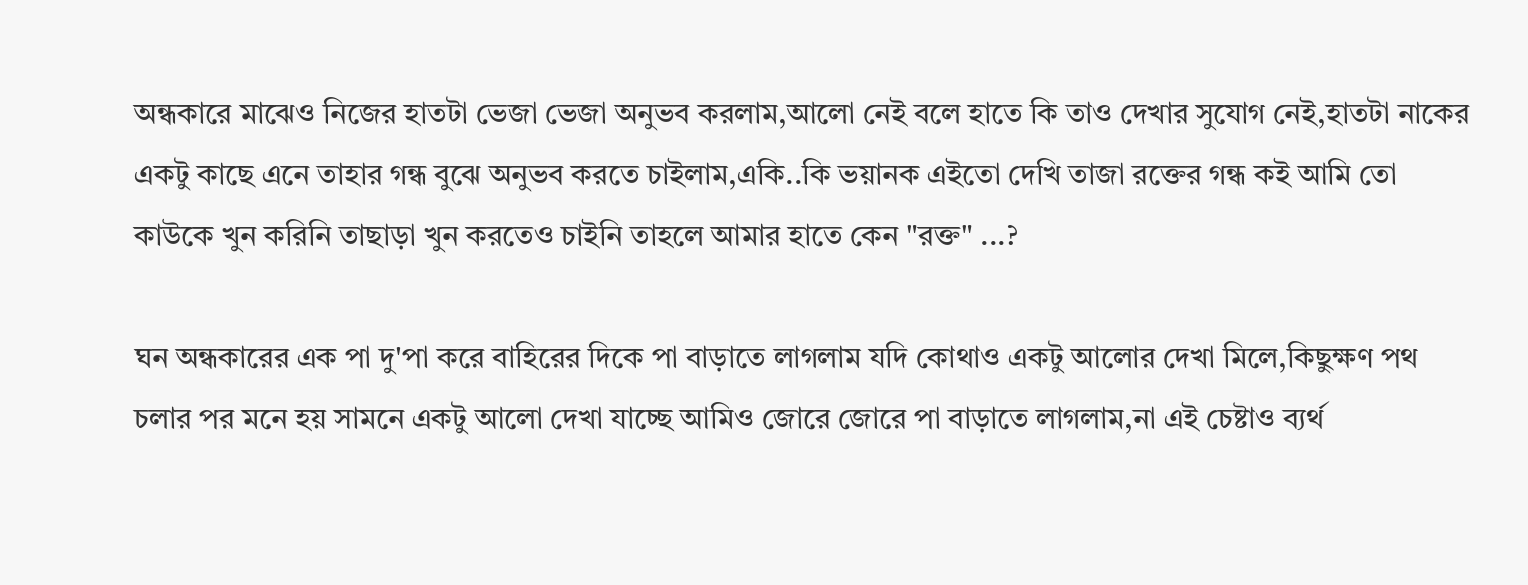অন্ধকারে মাঝেও নিজের হাতটা ভেজা ভেজা অনুভব করলাম,আলো নেই বলে হাতে কি তাও দেখার সুযোগ নেই,হাতটা নাকের একটু কাছে এনে তাহার গন্ধ বুঝে অনুভব করতে চাইলাম,একি..কি ভয়ানক এইতো দেখি তাজা রক্তের গন্ধ কই আমি তো কাউকে খুন করিনি তাছাড়া খুন করতেও চাইনি তাহলে আমার হাতে কেন "রক্ত" ...?

ঘন অন্ধকারের এক পা দু'পা করে বাহিরের দিকে পা বাড়াতে লাগলাম যদি কোথাও একটু আলোর দেখা মিলে,কিছুক্ষণ পথ চলার পর মনে হয় সামনে একটু আলো দেখা যাচ্ছে আমিও জোরে জোরে পা বাড়াতে লাগলাম,না এই চেষ্টাও ব্যর্থ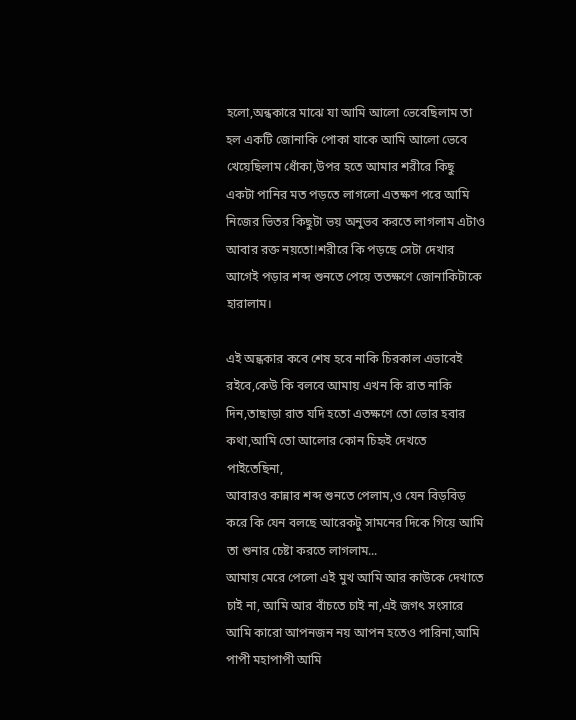হলো,অন্ধকারে মাঝে যা আমি আলো ভেবেছিলাম তা হল একটি জোনাকি পোকা যাকে আমি আলো ভেবে খেয়েছিলাম ধোঁকা,উপর হতে আমার শরীরে কিছু একটা পানির মত পড়তে লাগলো এতক্ষণ পরে আমি নিজের ভিতর কিছুটা ভয় অনুভব করতে লাগলাম এটাও আবার রক্ত নয়তো!শরীরে কি পড়ছে সেটা দেখার আগেই পড়ার শব্দ শুনতে পেয়ে ততক্ষণে জোনাকিটাকে হারালাম।

এই অন্ধকার কবে শেষ হবে নাকি চিরকাল এভাবেই রইবে,কেউ কি বলবে আমায় এখন কি রাত নাকি দিন,তাছাড়া রাত যদি হতো এতক্ষণে তো ভোর হবার কথা,আমি তো আলোর কোন চিহৃই দেখতে পাইতেছিনা,
আবারও কান্নার শব্দ শুনতে পেলাম,ও যেন বিড়বিড় করে কি যেন বলছে আরেকটু সামনের দিকে গিয়ে আমি তা শুনার চেষ্টা করতে লাগলাম...
আমায় মেরে পেলো এই মুখ আমি আর কাউকে দেখাতে চাই না, আমি আর বাঁচতে চাই না,এই জগৎ সংসারে আমি কারো আপনজন নয় আপন হতেও পারিনা,আমি পাপী মহাপাপী আমি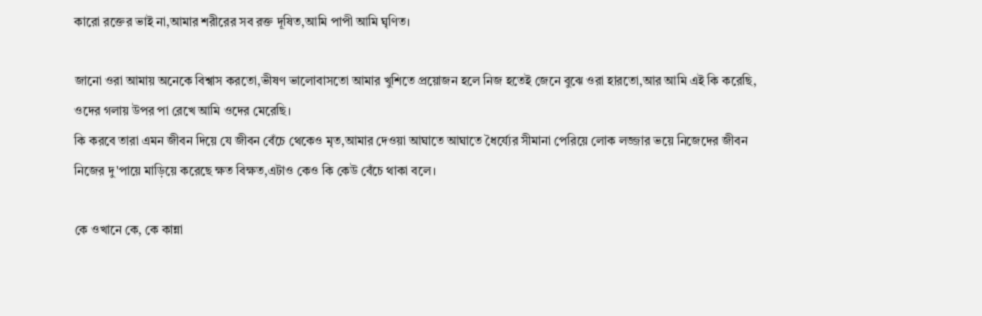কারো রক্তের ভাই না,আমার শরীরের সব রক্ত দূষিত,আমি পাপী আমি ঘৃণিত।

জানো ওরা আমায় অনেকে বিশ্বাস করতো,ভীষণ ভালোবাসতো আমার খুশিতে প্রয়োজন হলে নিজ হতেই জেনে বুঝে ওরা হারতো,আর আমি এই কি করেছি, ওদের গলায় উপর পা রেখে আমি ওদের মেরেছি।
কি করবে তারা এমন জীবন দিয়ে যে জীবন বেঁচে থেকেও মৃত,আমার দেওয়া আঘাতে আঘাতে ধৈর্য্যের সীমানা পেরিয়ে লোক লজ্জার ভয়ে নিজেদের জীবন নিজের দু'পায়ে মাড়িয়ে করেছে ক্ষত বিক্ষত,এটাও কেও কি কেউ বেঁচে থাকা বলে।

কে ওখানে কে, কে কান্না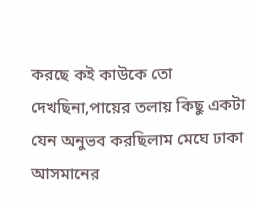করছে কই কাউকে তো দেখছিনা,পায়ের তলায় কিছু একটা যেন অনুভব করছিলাম মেঘে ঢাকা আসমানের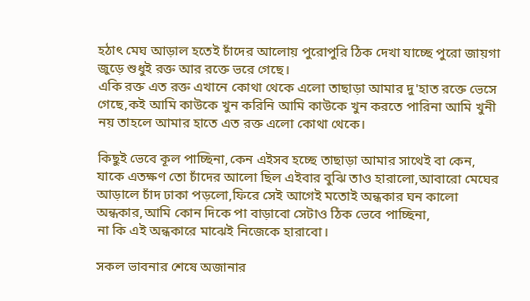হঠাৎ মেঘ আড়াল হতেই চাঁদের আলোয় পুরোপুরি ঠিক দেখা যাচ্ছে পুরো জায়গা জুড়ে শুধুই রক্ত আর রক্তে ভরে গেছে।
একি রক্ত এত রক্ত এখানে কোথা থেকে এলো তাছাড়া আমার দু'হাত রক্তে ভেসে গেছে,কই আমি কাউকে খুন করিনি আমি কাউকে খুন করতে পারিনা আমি খুনী নয় তাহলে আমার হাতে এত রক্ত এলো কোথা থেকে।

কিছুই ভেবে কূল পাচ্ছিনা,কেন এইসব হচ্ছে তাছাড়া আমার সাথেই বা কেন,
যাকে এতক্ষণ তো চাঁদের আলো ছিল এইবার বুঝি তাও হারালো,আবারো মেঘের আড়ালে চাঁদ ঢাকা পড়লো,ফিরে সেই আগেই মতোই অন্ধকার ঘন কালো অন্ধকার,আমি কোন দিকে পা বাড়াবো সেটাও ঠিক ভেবে পাচ্ছিনা,
না কি এই অন্ধকারে মাঝেই নিজেকে হারাবো।

সকল ভাবনার শেষে অজানার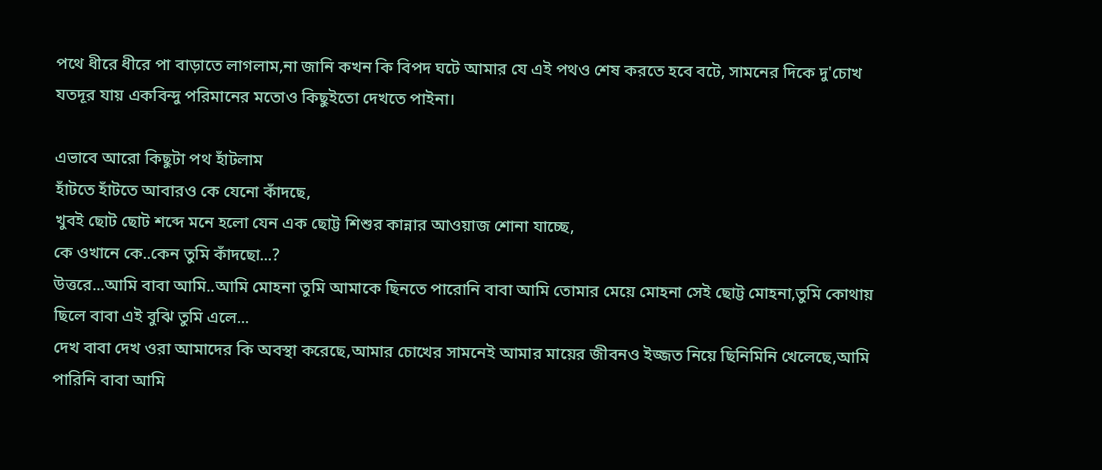পথে ধীরে ধীরে পা বাড়াতে লাগলাম,না জানি কখন কি বিপদ ঘটে আমার যে এই পথও শেষ করতে হবে বটে, সামনের দিকে দু'চোখ যতদূর যায় একবিন্দু পরিমানের মতোও কিছুইতো দেখতে পাইনা।

এভাবে আরো কিছুটা পথ হাঁটলাম
হাঁটতে হাঁটতে আবারও কে যেনো কাঁদছে,
খুবই ছোট ছোট শব্দে মনে হলো যেন এক ছোট্ট শিশুর কান্নার আওয়াজ শোনা যাচ্ছে,
কে ওখানে কে..কেন তুমি কাঁদছো...?
উত্তরে...আমি বাবা আমি..আমি মোহনা তুমি আমাকে ছিনতে পারোনি বাবা আমি তোমার মেয়ে মোহনা সেই ছোট্ট মোহনা,তুমি কোথায় ছিলে বাবা এই বুঝি তুমি এলে...
দেখ বাবা দেখ ওরা আমাদের কি অবস্থা করেছে,আমার চোখের সামনেই আমার মায়ের জীবনও ইজ্জত নিয়ে ছিনিমিনি খেলেছে,আমি পারিনি বাবা আমি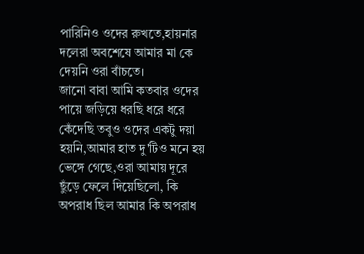পারিনিও ওদের রুখতে,হায়নার দলেরা অবশেষে আমার মা কে দেয়নি ওরা বাঁচতে।
জানো বাবা আমি কতবার ওদের পায়ে জড়িয়ে ধরছি ধরে ধরে কেঁদেছি তবুও ওদের একটু দয়া হয়নি,আমার হাত দু'টিও মনে হয় ভেঙ্গে গেছে,ওরা আমায় দূরে ছুঁড়ে ফেলে দিয়েছিলো, কি অপরাধ ছিল আমার কি অপরাধ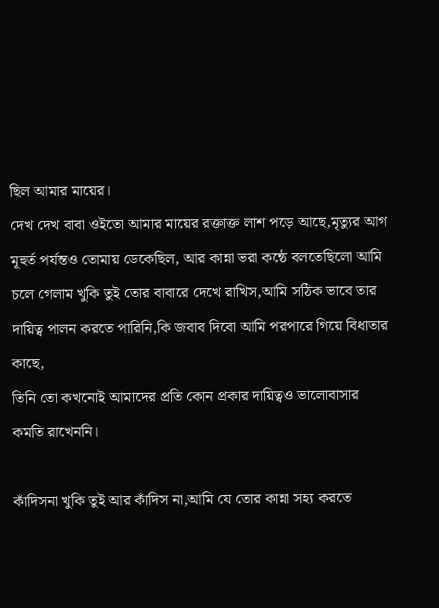ছিল আমার মায়ের।
দেখ দেখ বাবা ওইতো আমার মায়ের রক্তাক্ত লাশ পড়ে আছে,মৃত্যুর আগ মূহুর্ত পর্যন্তও তোমায় ডেকেছিল, আর কান্না ভরা কন্ঠে বলতেছিলো আমি চলে গেলাম খুকি তুই তোর বাবারে দেখে রাখিস,আমি সঠিক ভাবে তার দায়িত্ব পালন করতে পারিনি,কি জবাব দিবো আমি পরপারে গিয়ে বিধাতার কাছে,
তিনি তো কখনোই আমাদের প্রতি কোন প্রকার দায়িত্বও ভালোবাসার কমতি রাখেননি।

কাঁদিসনা খুকি তুই আর কাঁদিস না,আমি যে তোর কান্না সহ্য করতে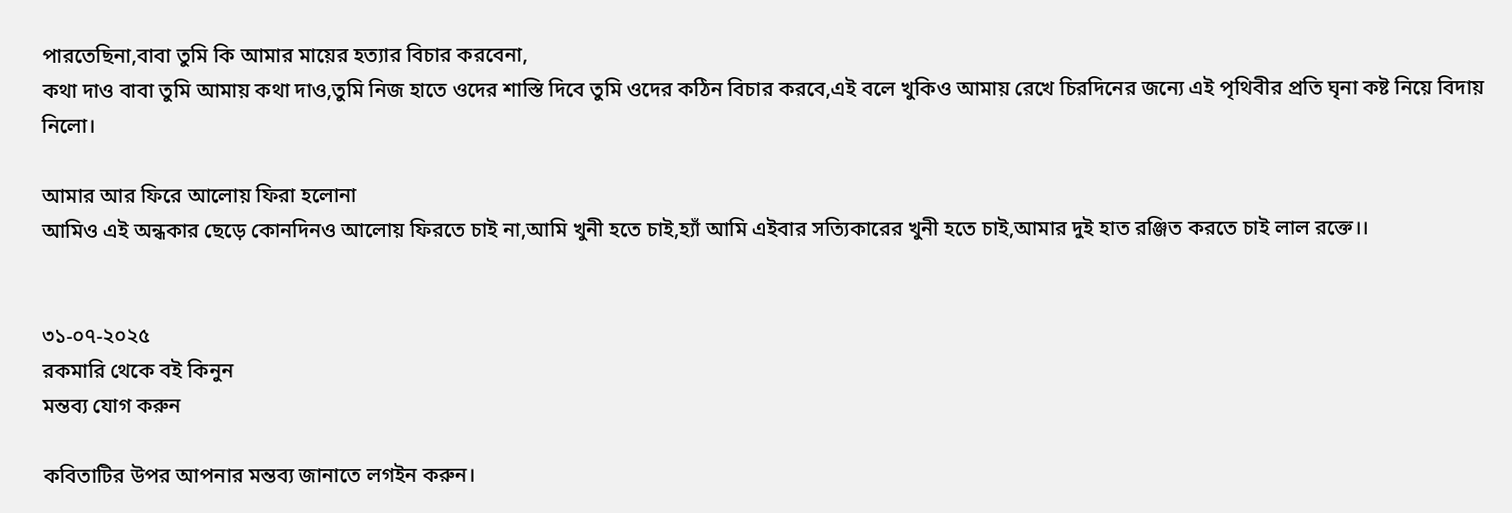পারতেছিনা,বাবা তুমি কি আমার মায়ের হত্যার বিচার করবেনা,
কথা দাও বাবা তুমি আমায় কথা দাও,তুমি নিজ হাতে ওদের শাস্তি দিবে তুমি ওদের কঠিন বিচার করবে,এই বলে খুকিও আমায় রেখে চিরদিনের জন্যে এই পৃথিবীর প্রতি ঘৃনা কষ্ট নিয়ে বিদায় নিলো।

আমার আর ফিরে আলোয় ফিরা হলোনা
আমিও এই অন্ধকার ছেড়ে কোনদিনও আলোয় ফিরতে চাই না,আমি খুনী হতে চাই,হ্যাঁ আমি এইবার সত্যিকারের খুনী হতে চাই,আমার দুই হাত রঞ্জিত করতে চাই লাল রক্তে।।


৩১-০৭-২০২৫
রকমারি থেকে বই কিনুন
মন্তব্য যোগ করুন

কবিতাটির উপর আপনার মন্তব্য জানাতে লগইন করুন।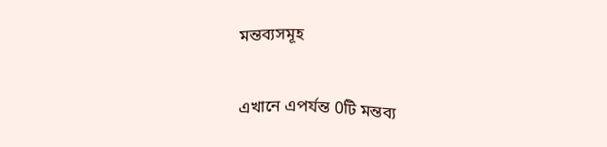মন্তব্যসমূহ

এখানে এপর্যন্ত 0টি মন্তব্য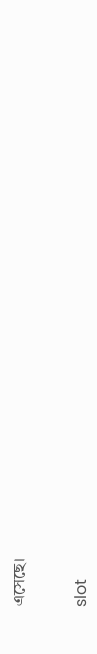এসেছে।


slot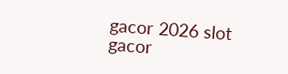gacor 2026 slot gacor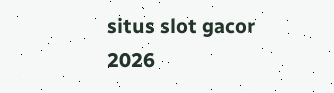situs slot gacor 2026